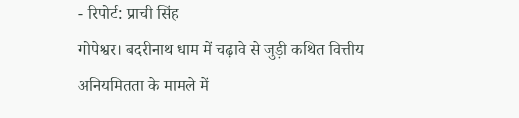- रिपोर्ट: प्राची सिंह
गोपेश्वर। बदरीनाथ धाम में चढ़ावे से जुड़ी कथित वित्तीय अनियमितता के मामले में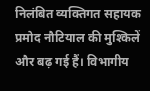निलंबित व्यक्तिगत सहायक प्रमोद नौटियाल की मुश्किलें और बढ़ गई हैं। विभागीय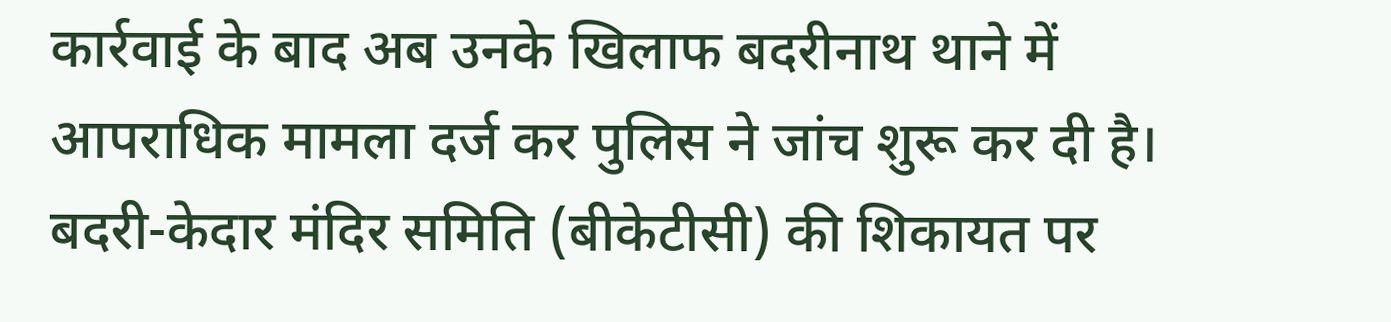कार्रवाई के बाद अब उनके खिलाफ बदरीनाथ थाने में आपराधिक मामला दर्ज कर पुलिस ने जांच शुरू कर दी है।
बदरी-केदार मंदिर समिति (बीकेटीसी) की शिकायत पर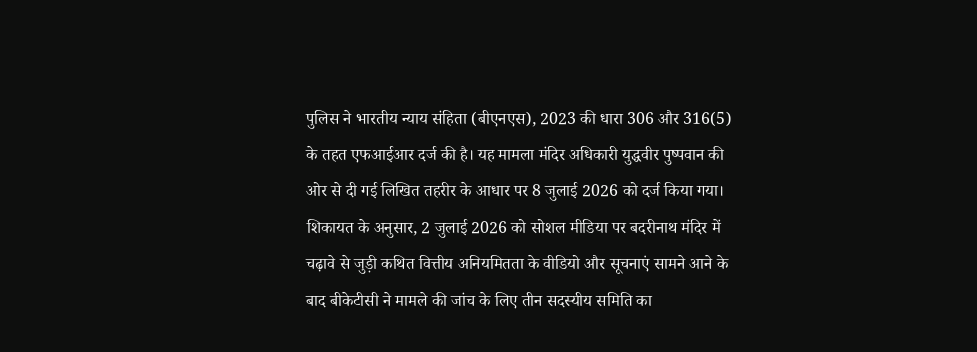पुलिस ने भारतीय न्याय संहिता (बीएनएस), 2023 की धारा 306 और 316(5) के तहत एफआईआर दर्ज की है। यह मामला मंदिर अधिकारी युद्धवीर पुष्पवान की ओर से दी गई लिखित तहरीर के आधार पर 8 जुलाई 2026 को दर्ज किया गया।
शिकायत के अनुसार, 2 जुलाई 2026 को सोशल मीडिया पर बदरीनाथ मंदिर में चढ़ावे से जुड़ी कथित वित्तीय अनियमितता के वीडियो और सूचनाएं सामने आने के बाद बीकेटीसी ने मामले की जांच के लिए तीन सदस्यीय समिति का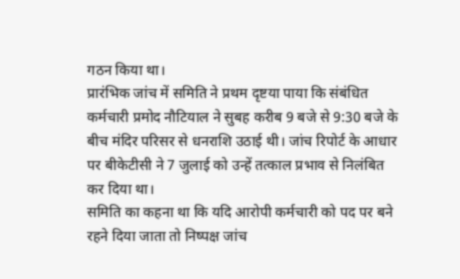गठन किया था।
प्रारंभिक जांच में समिति ने प्रथम दृष्टया पाया कि संबंधित कर्मचारी प्रमोद नौटियाल ने सुबह करीब 9 बजे से 9:30 बजे के बीच मंदिर परिसर से धनराशि उठाई थी। जांच रिपोर्ट के आधार पर बीकेटीसी ने 7 जुलाई को उन्हें तत्काल प्रभाव से निलंबित कर दिया था।
समिति का कहना था कि यदि आरोपी कर्मचारी को पद पर बने रहने दिया जाता तो निष्पक्ष जांच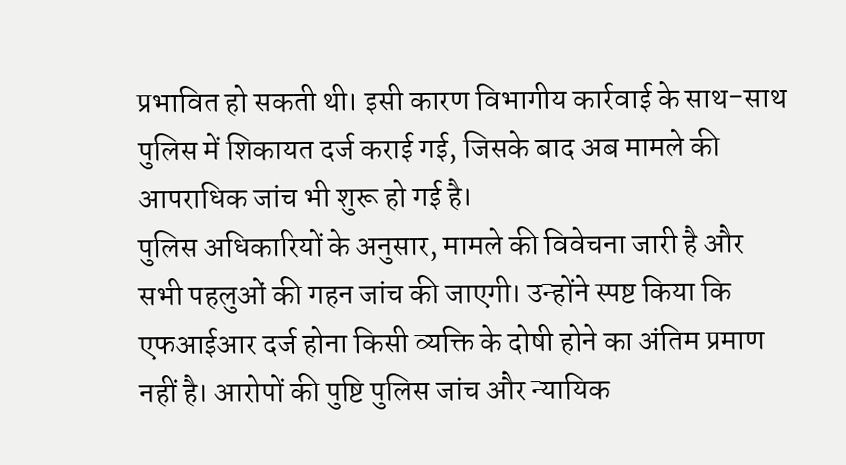प्रभावित हो सकती थी। इसी कारण विभागीय कार्रवाई के साथ-साथ पुलिस में शिकायत दर्ज कराई गई, जिसके बाद अब मामले की आपराधिक जांच भी शुरू हो गई है।
पुलिस अधिकारियों के अनुसार, मामले की विवेचना जारी है और सभी पहलुओं की गहन जांच की जाएगी। उन्होंने स्पष्ट किया कि एफआईआर दर्ज होना किसी व्यक्ति के दोषी होने का अंतिम प्रमाण नहीं है। आरोपों की पुष्टि पुलिस जांच और न्यायिक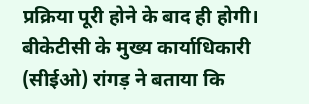प्रक्रिया पूरी होने के बाद ही होगी।
बीकेटीसी के मुख्य कार्याधिकारी (सीईओ) रांगड़ ने बताया कि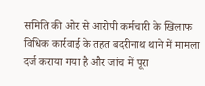समिति की ओर से आरोपी कर्मचारी के खिलाफ विधिक कार्रवाई के तहत बदरीनाथ थाने में मामला दर्ज कराया गया है और जांच में पूरा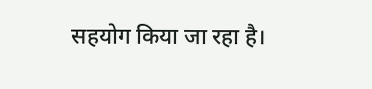सहयोग किया जा रहा है।